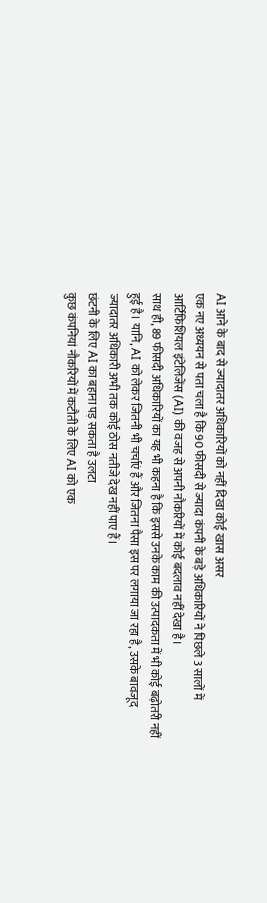AI आने के बाद से ज्यादातर अधिकारियों को नहीं दिखा कोई खास असर
एक नए अध्ययन से पता चला है कि 90 फीसदी से ज्यादा कंपनी के बड़े अधिकारियों ने पिछले 3 सालों में आर्टिफिशियल इंटेलिजेंस (AI) की वजह से अपनी नौकरियों में कोई बदलाव नहीं देखा है।
साथ ही, 89 फीसदी अधिकारियों का यह भी कहना है कि इससे उनके काम की उत्पादकता में भी कोई बढ़ोतरी नहीं हुई है। यानि, AI को लेकर जितनी भी चर्चाएं हैं और जितना पैसा इस पर लगाया जा रहा है, उसके बावजूद ज्यादातर अधिकारी अभी तक कोई ठोस नतीजे देख नहीं पाए हैं।
छंटनी के लिए AI का बहाना पड़ सकता है उलटा
कुछ कंपनियां नौकरियों में कटौती के लिए AI को एक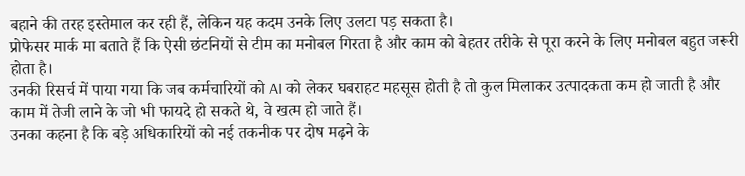बहाने की तरह इस्तेमाल कर रही हैं, लेकिन यह कदम उनके लिए उलटा पड़ सकता है।
प्रोफेसर मार्क मा बताते हैं कि ऐसी छंटनियों से टीम का मनोबल गिरता है और काम को बेहतर तरीके से पूरा करने के लिए मनोबल बहुत जरूरी होता है।
उनकी रिसर्च में पाया गया कि जब कर्मचारियों को AI को लेकर घबराहट महसूस होती है तो कुल मिलाकर उत्पादकता कम हो जाती है और काम में तेजी लाने के जो भी फायदे हो सकते थे, वे खत्म हो जाते हैं।
उनका कहना है कि बड़े अधिकारियों को नई तकनीक पर दोष मढ़ने के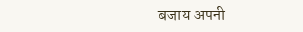बजाय अपनी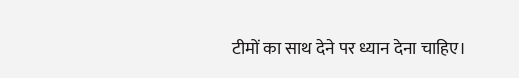टीमों का साथ देने पर ध्यान देना चाहिए।